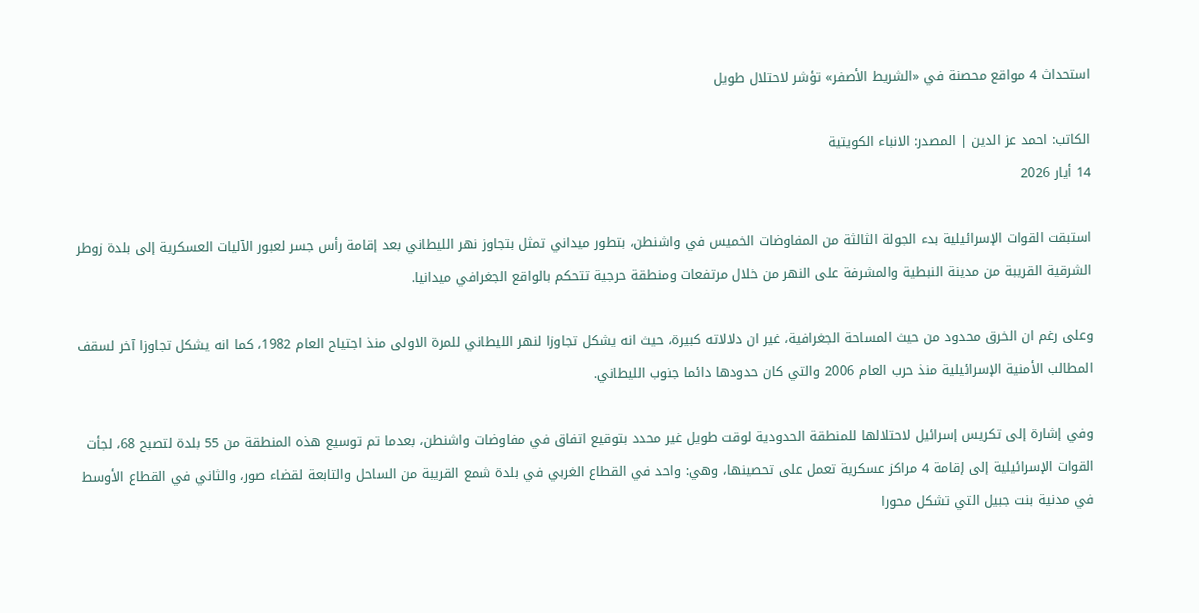استحداث 4 مواقع محصنة في «الشريط الأصفر» تؤشر لاحتلال طويل

الكاتب: احمد عز الدين | المصدر: الانباء الكويتية
14 أيار 2026

استبقت القوات الإسرائيلية بدء الجولة الثالثة من المفاوضات الخميس في واشنطن، بتطور ميداني تمثل بتجاوز نهر الليطاني بعد إقامة رأس جسر لعبور الآليات العسكرية إلى بلدة زوطر الشرقية القريبة من مدينة النبطية والمشرفة على النهر من خلال مرتفعات ومنطقة حرجية تتحكم بالواقع الجغرافي ميدانيا.

وعلى رغم ان الخرق محدود من حيث المساحة الجغرافية، غير ان دلالاته كبيرة، حيث انه يشكل تجاوزا لنهر الليطاني للمرة الاولى منذ اجتياح العام 1982، كما انه يشكل تجاوزا آخر لسقف المطالب الأمنية الإسرائيلية منذ حرب العام 2006 والتي كان حدودها دائما جنوب الليطاني.

وفي إشارة إلى تكريس إسرائيل لاحتلالها للمنطقة الحدودية لوقت طويل غير محدد بتوقيع اتفاق في مفاوضات واشنطن، بعدما تم توسيع هذه المنطقة من 55 بلدة لتصبح 68، لجأت القوات الإسرائيلية إلى إقامة 4 مراكز عسكرية تعمل على تحصينها، وهي: واحد في القطاع الغربي في بلدة شمع القريبة من الساحل والتابعة لقضاء صور، والثاني في القطاع الأوسط في مدنية بنت جبيل التي تشكل محورا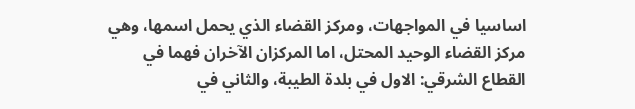اساسيا في المواجهات، ومركز القضاء الذي يحمل اسمها، وهي مركز القضاء الوحيد المحتل، اما المركزان الآخران فهما في القطاع الشرقي: الاول في بلدة الطيبة، والثاني في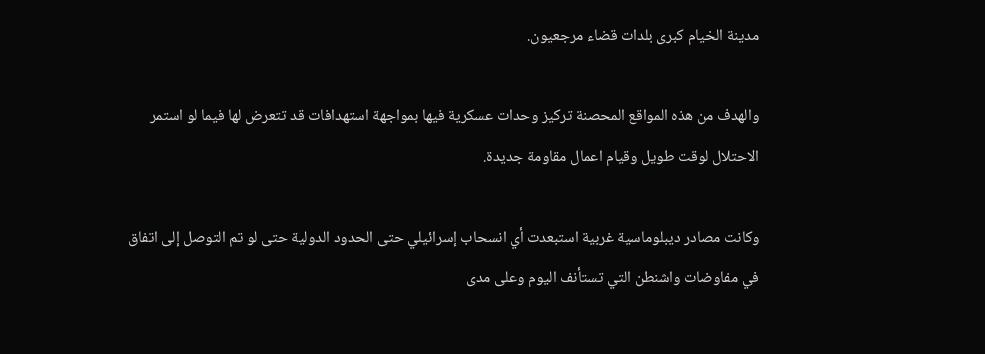مدينة الخيام كبرى بلدات قضاء مرجعيون.

والهدف من هذه المواقع المحصنة تركيز وحدات عسكرية فيها بمواجهة استهدافات قد تتعرض لها فيما لو استمر الاحتلال لوقت طويل وقيام اعمال مقاومة جديدة.

وكانت مصادر ديبلوماسية غربية استبعدت أي انسحاب إسرائيلي حتى الحدود الدولية حتى لو تم التوصل إلى اتفاق في مفاوضات واشنطن التي تستأنف اليوم وعلى مدى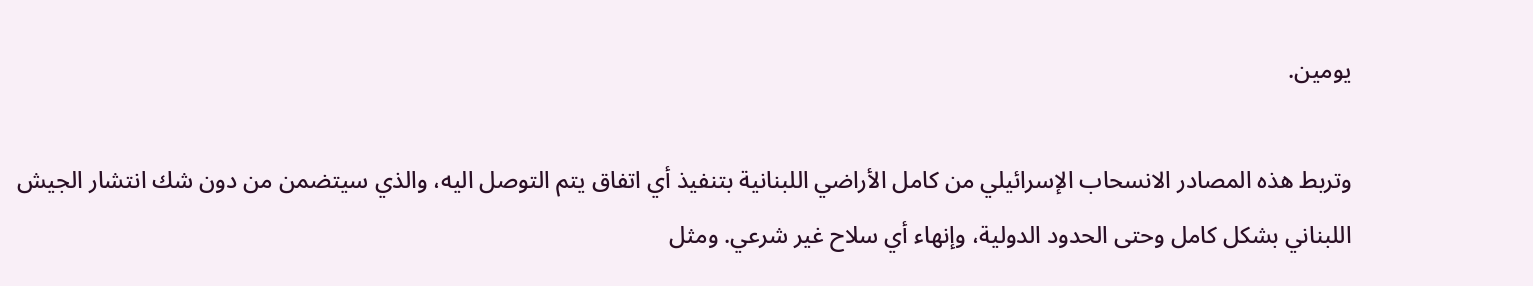يومين.

وتربط هذه المصادر الانسحاب الإسرائيلي من كامل الأراضي اللبنانية بتنفيذ أي اتفاق يتم التوصل اليه، والذي سيتضمن من دون شك انتشار الجيش اللبناني بشكل كامل وحتى الحدود الدولية، وإنهاء أي سلاح غير شرعي. ومثل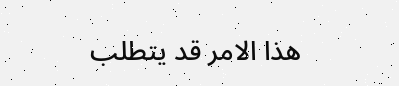هذا الامر قد يتطلب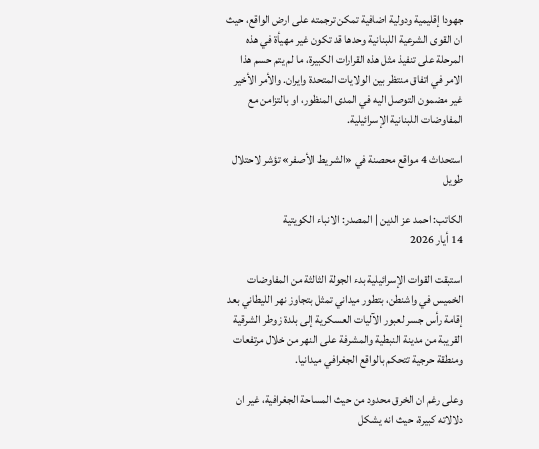جهودا إقليمية ودولية اضافية تمكن ترجمته على ارض الواقع، حيث ان القوى الشرعية اللبنانية وحدها قد تكون غير مهيأة في هذه المرحلة على تنفيذ مثل هذه القرارات الكبيرة، ما لم يتم حسم هذا الامر في اتفاق منتظر بين الولايات المتحدة وايران. والأمر الأخير غير مضمون التوصل اليه في المدى المنظور، او بالتزامن مع المفاوضات اللبنانية الإسرائيلية.

استحداث 4 مواقع محصنة في «الشريط الأصفر» تؤشر لاحتلال طويل

الكاتب: احمد عز الدين | المصدر: الانباء الكويتية
14 أيار 2026

استبقت القوات الإسرائيلية بدء الجولة الثالثة من المفاوضات الخميس في واشنطن، بتطور ميداني تمثل بتجاوز نهر الليطاني بعد إقامة رأس جسر لعبور الآليات العسكرية إلى بلدة زوطر الشرقية القريبة من مدينة النبطية والمشرفة على النهر من خلال مرتفعات ومنطقة حرجية تتحكم بالواقع الجغرافي ميدانيا.

وعلى رغم ان الخرق محدود من حيث المساحة الجغرافية، غير ان دلالاته كبيرة، حيث انه يشكل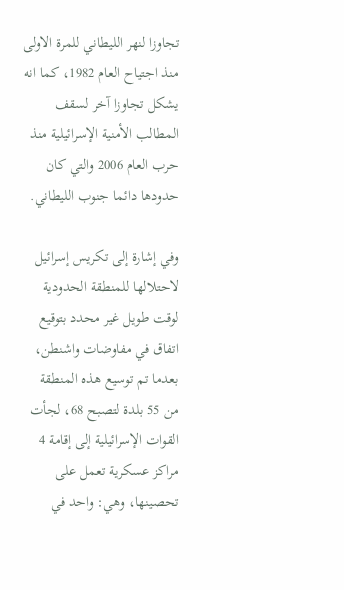تجاوزا لنهر الليطاني للمرة الاولى منذ اجتياح العام 1982، كما انه يشكل تجاوزا آخر لسقف المطالب الأمنية الإسرائيلية منذ حرب العام 2006 والتي كان حدودها دائما جنوب الليطاني.

وفي إشارة إلى تكريس إسرائيل لاحتلالها للمنطقة الحدودية لوقت طويل غير محدد بتوقيع اتفاق في مفاوضات واشنطن، بعدما تم توسيع هذه المنطقة من 55 بلدة لتصبح 68، لجأت القوات الإسرائيلية إلى إقامة 4 مراكز عسكرية تعمل على تحصينها، وهي: واحد في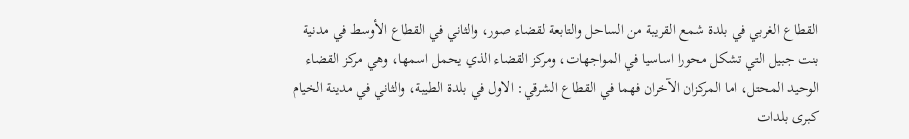القطاع الغربي في بلدة شمع القريبة من الساحل والتابعة لقضاء صور، والثاني في القطاع الأوسط في مدنية بنت جبيل التي تشكل محورا اساسيا في المواجهات، ومركز القضاء الذي يحمل اسمها، وهي مركز القضاء الوحيد المحتل، اما المركزان الآخران فهما في القطاع الشرقي: الاول في بلدة الطيبة، والثاني في مدينة الخيام كبرى بلدات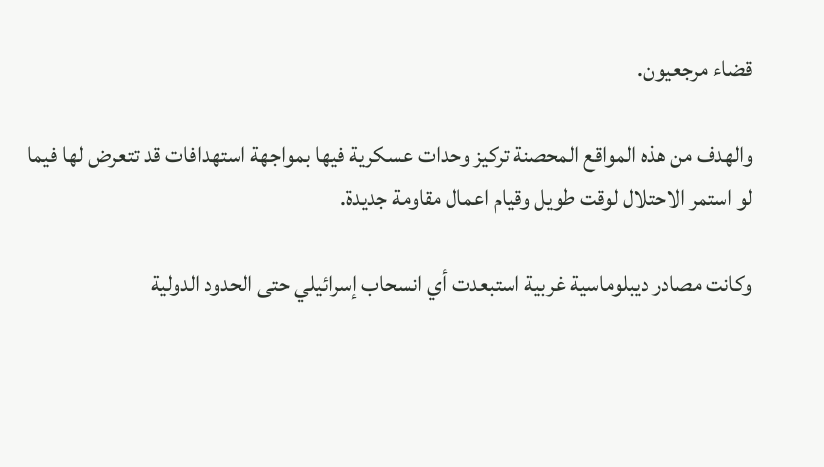قضاء مرجعيون.

والهدف من هذه المواقع المحصنة تركيز وحدات عسكرية فيها بمواجهة استهدافات قد تتعرض لها فيما لو استمر الاحتلال لوقت طويل وقيام اعمال مقاومة جديدة.

وكانت مصادر ديبلوماسية غربية استبعدت أي انسحاب إسرائيلي حتى الحدود الدولية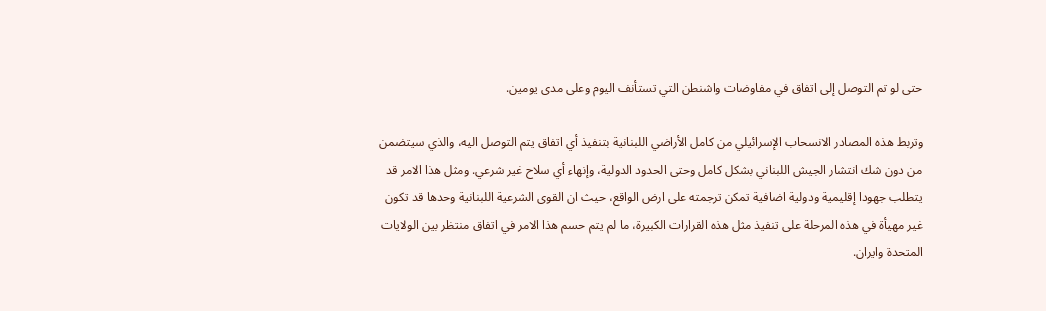حتى لو تم التوصل إلى اتفاق في مفاوضات واشنطن التي تستأنف اليوم وعلى مدى يومين.

وتربط هذه المصادر الانسحاب الإسرائيلي من كامل الأراضي اللبنانية بتنفيذ أي اتفاق يتم التوصل اليه، والذي سيتضمن من دون شك انتشار الجيش اللبناني بشكل كامل وحتى الحدود الدولية، وإنهاء أي سلاح غير شرعي. ومثل هذا الامر قد يتطلب جهودا إقليمية ودولية اضافية تمكن ترجمته على ارض الواقع، حيث ان القوى الشرعية اللبنانية وحدها قد تكون غير مهيأة في هذه المرحلة على تنفيذ مثل هذه القرارات الكبيرة، ما لم يتم حسم هذا الامر في اتفاق منتظر بين الولايات المتحدة وايران.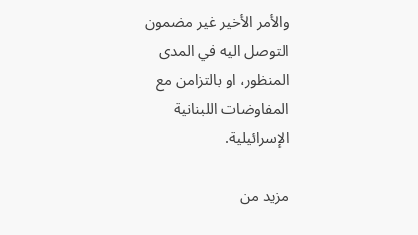والأمر الأخير غير مضمون التوصل اليه في المدى المنظور، او بالتزامن مع المفاوضات اللبنانية الإسرائيلية.

مزيد من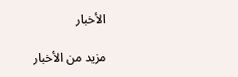الأخبار

مزيد من الأخبار